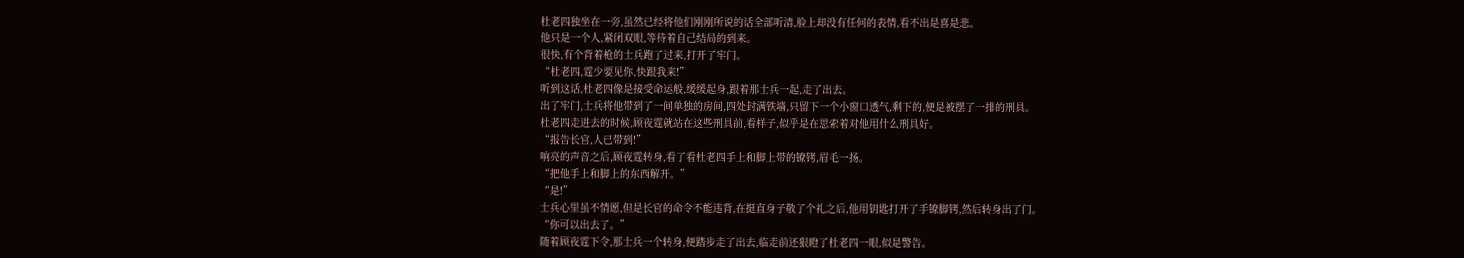杜老四独坐在一旁,虽然已经将他们刚刚所说的话全部听清,脸上却没有任何的表情,看不出是喜是悲。
他只是一个人,紧闭双眼,等待着自己结局的到来。
很快,有个背着枪的士兵跑了过来,打开了牢门。
“杜老四,霆少要见你,快跟我来!”
听到这话,杜老四像是接受命运般,缓缓起身,跟着那士兵一起,走了出去。
出了牢门,士兵将他带到了一间单独的房间,四处封满铁墙,只留下一个小窗口透气,剩下的,便是被摆了一排的刑具。
杜老四走进去的时候,顾夜霆就站在这些刑具前,看样子,似乎是在思索着对他用什么刑具好。
“报告长官,人已带到!”
响亮的声音之后,顾夜霆转身,看了看杜老四手上和脚上带的镣铐,眉毛一扬。
“把他手上和脚上的东西解开。”
“是!”
士兵心里虽不情愿,但是长官的命令不能违背,在挺直身子敬了个礼之后,他用钥匙打开了手镣脚铐,然后转身出了门。
“你可以出去了。”
随着顾夜霆下令,那士兵一个转身,便踏步走了出去,临走前还狠瞪了杜老四一眼,似是警告。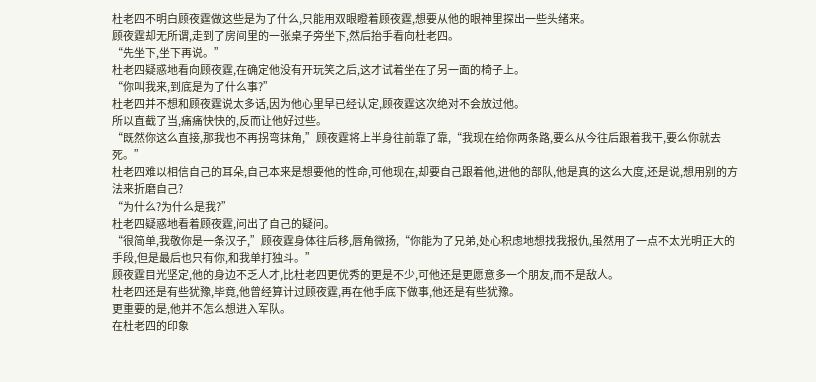杜老四不明白顾夜霆做这些是为了什么,只能用双眼瞪着顾夜霆,想要从他的眼神里探出一些头绪来。
顾夜霆却无所谓,走到了房间里的一张桌子旁坐下,然后抬手看向杜老四。
“先坐下,坐下再说。”
杜老四疑惑地看向顾夜霆,在确定他没有开玩笑之后,这才试着坐在了另一面的椅子上。
“你叫我来,到底是为了什么事?”
杜老四并不想和顾夜霆说太多话,因为他心里早已经认定,顾夜霆这次绝对不会放过他。
所以直截了当,痛痛快快的,反而让他好过些。
“既然你这么直接,那我也不再拐弯抹角,”顾夜霆将上半身往前靠了靠,“我现在给你两条路,要么从今往后跟着我干,要么你就去死。”
杜老四难以相信自己的耳朵,自己本来是想要他的性命,可他现在,却要自己跟着他,进他的部队,他是真的这么大度,还是说,想用别的方法来折磨自己?
“为什么?为什么是我?”
杜老四疑惑地看着顾夜霆,问出了自己的疑问。
“很简单,我敬你是一条汉子,”顾夜霆身体往后移,唇角微扬,“你能为了兄弟,处心积虑地想找我报仇,虽然用了一点不太光明正大的手段,但是最后也只有你,和我单打独斗。”
顾夜霆目光坚定,他的身边不乏人才,比杜老四更优秀的更是不少,可他还是更愿意多一个朋友,而不是敌人。
杜老四还是有些犹豫,毕竟,他曾经算计过顾夜霆,再在他手底下做事,他还是有些犹豫。
更重要的是,他并不怎么想进入军队。
在杜老四的印象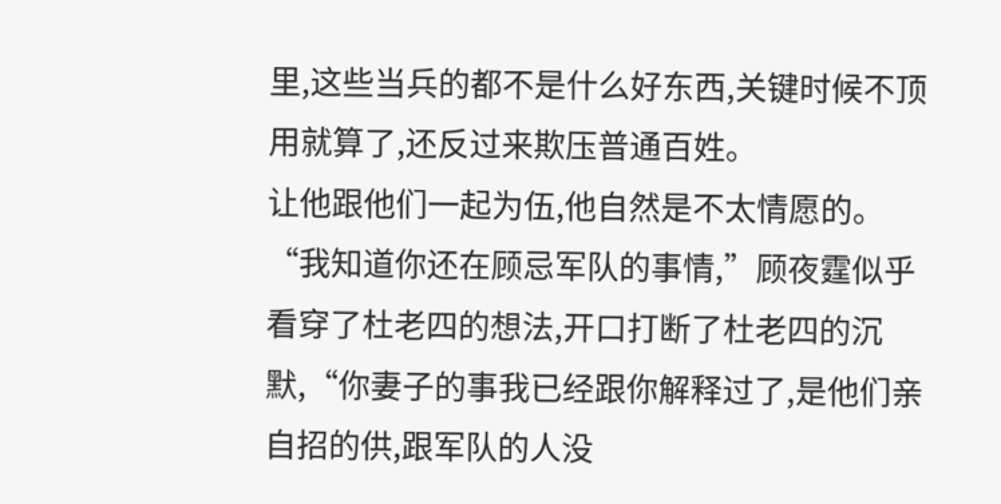里,这些当兵的都不是什么好东西,关键时候不顶用就算了,还反过来欺压普通百姓。
让他跟他们一起为伍,他自然是不太情愿的。
“我知道你还在顾忌军队的事情,”顾夜霆似乎看穿了杜老四的想法,开口打断了杜老四的沉默,“你妻子的事我已经跟你解释过了,是他们亲自招的供,跟军队的人没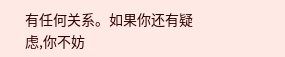有任何关系。如果你还有疑虑,你不妨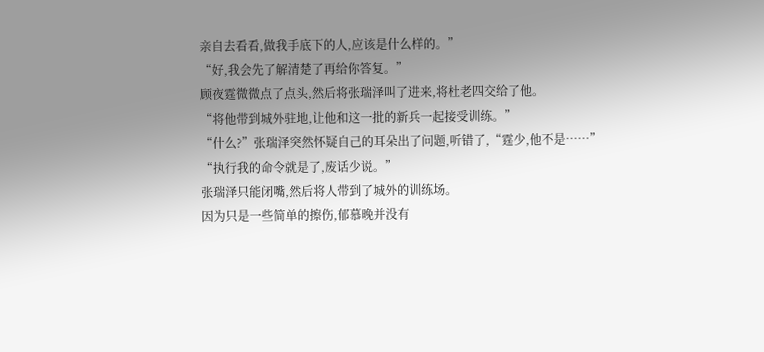亲自去看看,做我手底下的人,应该是什么样的。”
“好,我会先了解清楚了再给你答复。”
顾夜霆微微点了点头,然后将张瑞泽叫了进来,将杜老四交给了他。
“将他带到城外驻地,让他和这一批的新兵一起接受训练。”
“什么?”张瑞泽突然怀疑自己的耳朵出了问题,听错了,“霆少,他不是……”
“执行我的命令就是了,废话少说。”
张瑞泽只能闭嘴,然后将人带到了城外的训练场。
因为只是一些简单的擦伤,郁慕晚并没有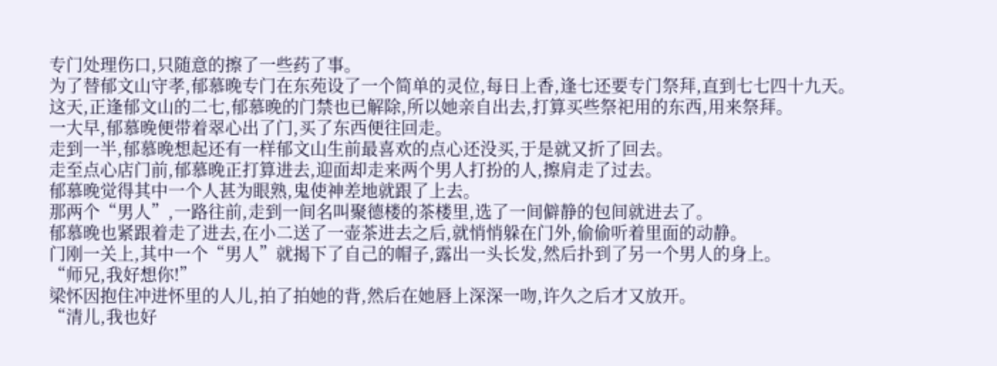专门处理伤口,只随意的擦了一些药了事。
为了替郁文山守孝,郁慕晚专门在东苑设了一个简单的灵位,每日上香,逢七还要专门祭拜,直到七七四十九天。
这天,正逢郁文山的二七,郁慕晚的门禁也已解除,所以她亲自出去,打算买些祭祀用的东西,用来祭拜。
一大早,郁慕晚便带着翠心出了门,买了东西便往回走。
走到一半,郁慕晚想起还有一样郁文山生前最喜欢的点心还没买,于是就又折了回去。
走至点心店门前,郁慕晚正打算进去,迎面却走来两个男人打扮的人,擦肩走了过去。
郁慕晚觉得其中一个人甚为眼熟,鬼使神差地就跟了上去。
那两个“男人”,一路往前,走到一间名叫聚德楼的茶楼里,选了一间僻静的包间就进去了。
郁慕晚也紧跟着走了进去,在小二送了一壶茶进去之后,就悄悄躲在门外,偷偷听着里面的动静。
门刚一关上,其中一个“男人”就揭下了自己的帽子,露出一头长发,然后扑到了另一个男人的身上。
“师兄,我好想你!”
梁怀因抱住冲进怀里的人儿,拍了拍她的背,然后在她唇上深深一吻,许久之后才又放开。
“清儿,我也好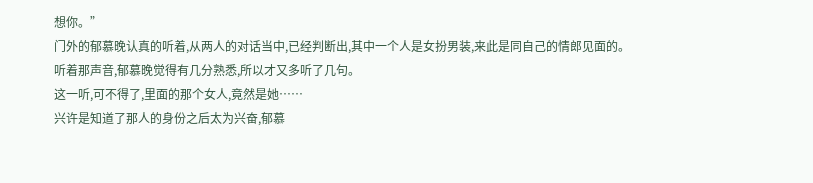想你。”
门外的郁慕晚认真的听着,从两人的对话当中,已经判断出,其中一个人是女扮男装,来此是同自己的情郎见面的。
听着那声音,郁慕晚觉得有几分熟悉,所以才又多听了几句。
这一听,可不得了,里面的那个女人,竟然是她……
兴许是知道了那人的身份之后太为兴奋,郁慕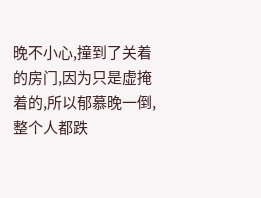晚不小心,撞到了关着的房门,因为只是虚掩着的,所以郁慕晚一倒,整个人都跌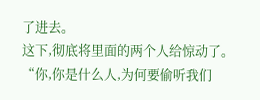了进去。
这下,彻底将里面的两个人给惊动了。
“你,你是什么人,为何要偷听我们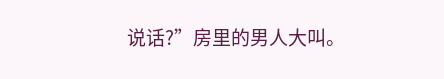说话?”房里的男人大叫。